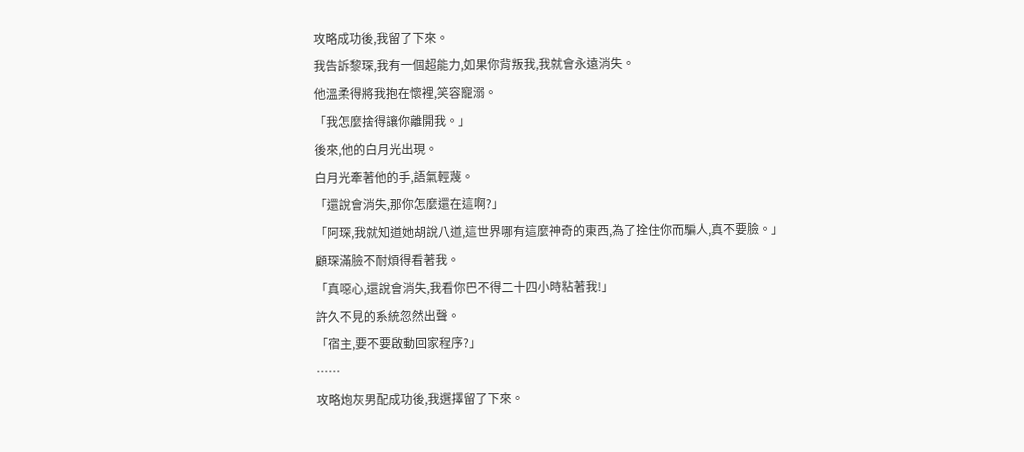攻略成功後,我留了下來。
我告訴黎琛,我有一個超能力,如果你背叛我,我就會永遠消失。
他溫柔得將我抱在懷裡,笑容寵溺。
「我怎麼捨得讓你離開我。」
後來,他的白月光出現。
白月光牽著他的手,語氣輕蔑。
「還說會消失,那你怎麼還在這啊?」
「阿琛,我就知道她胡說八道,這世界哪有這麼神奇的東西,為了拴住你而騙人,真不要臉。」
顧琛滿臉不耐煩得看著我。
「真噁心,還說會消失,我看你巴不得二十四小時粘著我!」
許久不見的系統忽然出聲。
「宿主,要不要啟動回家程序?」
……
攻略炮灰男配成功後,我選擇留了下來。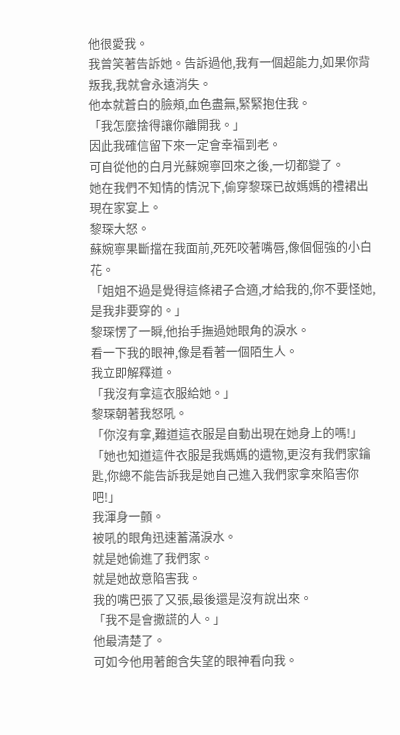他很愛我。
我曾笑著告訴她。告訴過他,我有一個超能力,如果你背叛我,我就會永遠消失。
他本就蒼白的臉頰,血色盡無,緊緊抱住我。
「我怎麼捨得讓你離開我。」
因此我確信留下來一定會幸福到老。
可自從他的白月光蘇婉寧回來之後,一切都變了。
她在我們不知情的情況下,偷穿黎琛已故媽媽的禮裙出現在家宴上。
黎琛大怒。
蘇婉寧果斷擋在我面前,死死咬著嘴唇,像個倔強的小白花。
「姐姐不過是覺得這條裙子合適,才給我的,你不要怪她,是我非要穿的。」
黎琛愣了一瞬,他抬手撫過她眼角的淚水。
看一下我的眼神,像是看著一個陌生人。
我立即解釋道。
「我沒有拿這衣服給她。」
黎琛朝著我怒吼。
「你沒有拿,難道這衣服是自動出現在她身上的嗎!」
「她也知道這件衣服是我媽媽的遺物,更沒有我們家鑰匙,你總不能告訴我是她自己進入我們家拿來陷害你吧!」
我渾身一顫。
被吼的眼角迅速蓄滿淚水。
就是她偷進了我們家。
就是她故意陷害我。
我的嘴巴張了又張,最後還是沒有說出來。
「我不是會撒謊的人。」
他最清楚了。
可如今他用著飽含失望的眼神看向我。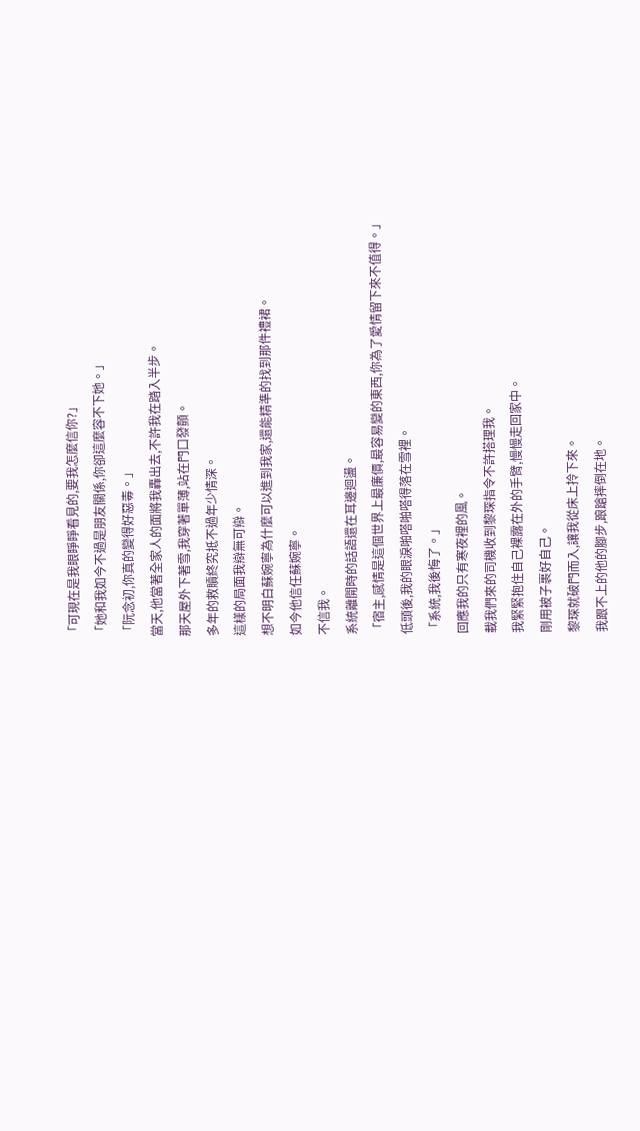「可現在是我眼睜睜看見的,要我怎麼信你?」
「她和我如今不過是朋友關係,你卻這麼容不下她。」
「阮念初,你真的變得好惡毒。」
當天,他當著全家人的面將我轟出去,不許我在踏入半步。
那天屋外下著雪,我穿著單薄,站在門口發顫。
多年的救贖終究抵不過年少情深。
這樣的局面我辯無可辯。
想不明白蘇婉寧為什麼可以進到我家,還能精準的找到那件禮裙。
如今他信任蘇婉寧。
不信我。
系統離開時的話語還在耳邊迴盪。
「宿主,感情是這個世界上最廉價,最容易變的東西,你為了愛情留下來不值得。」
低頭後,我的眼淚啪嗒啪嗒得落在雪裡。
「系統,我後悔了。」
回應我的只有寒夜裡的風。
載我們來的司機收到黎琛指令不許搭理我。
我緊緊抱住自己裸露在外的手臂,慢慢走回家中。
剛用被子裹好自己。
黎琛就破門而入,讓我從床上拎下來。
我跟不上的他的腳步,踉蹌摔倒在地。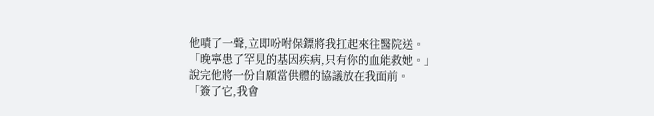他嘖了一聲,立即吩咐保鏢將我扛起來往醫院送。
「晚寧患了罕見的基因疾病,只有你的血能救她。」
說完他將一份自願當供體的協議放在我面前。
「簽了它,我會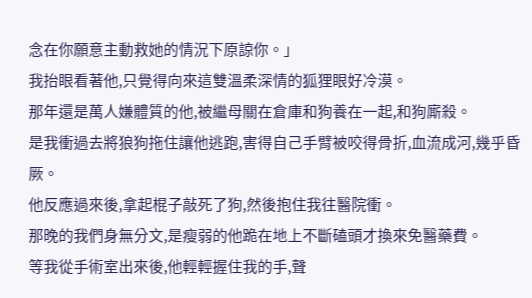念在你願意主動救她的情況下原諒你。」
我抬眼看著他,只覺得向來這雙溫柔深情的狐狸眼好冷漠。
那年還是萬人嫌體質的他,被繼母關在倉庫和狗養在一起,和狗廝殺。
是我衝過去將狼狗拖住讓他逃跑,害得自己手臂被咬得骨折,血流成河,幾乎昏厥。
他反應過來後,拿起棍子敲死了狗,然後抱住我往醫院衝。
那晚的我們身無分文,是瘦弱的他跪在地上不斷磕頭才換來免醫藥費。
等我從手術室出來後,他輕輕握住我的手,聲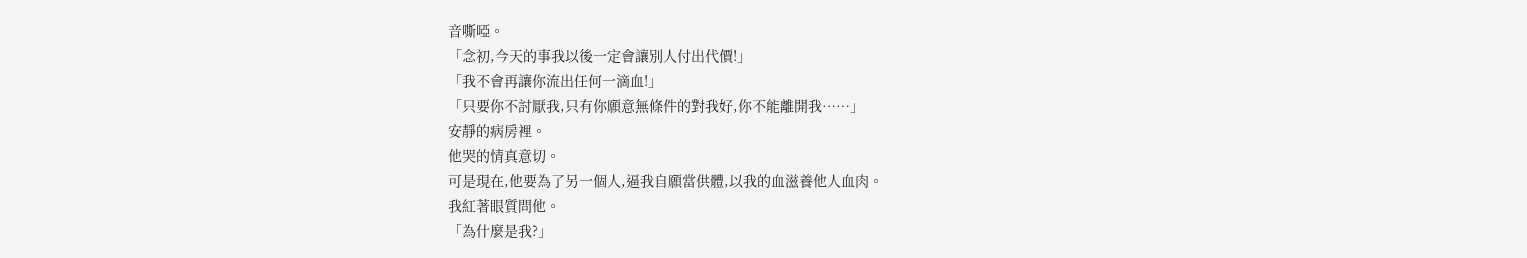音嘶啞。
「念初,今天的事我以後一定會讓別人付出代價!」
「我不會再讓你流出任何一滴血!」
「只要你不討厭我,只有你願意無條件的對我好,你不能離開我……」
安靜的病房裡。
他哭的情真意切。
可是現在,他要為了另一個人,逼我自願當供體,以我的血滋養他人血肉。
我紅著眼質問他。
「為什麼是我?」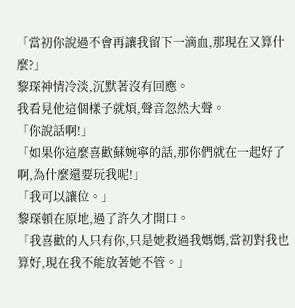「當初你說過不會再讓我留下一滴血,那現在又算什麼?」
黎琛神情冷淡,沉默著沒有回應。
我看見他這個樣子就煩,聲音忽然大聲。
「你說話啊!」
「如果你這麼喜歡蘇婉寧的話,那你們就在一起好了啊,為什麼還要玩我呢!」
「我可以讓位。」
黎琛頓在原地,過了許久才開口。
「我喜歡的人只有你,只是她救過我媽媽,當初對我也算好,現在我不能放著她不管。」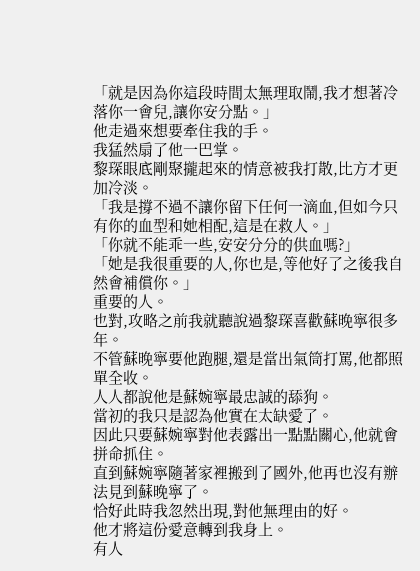「就是因為你這段時間太無理取鬧,我才想著冷落你一會兒,讓你安分點。」
他走過來想要牽住我的手。
我猛然扇了他一巴掌。
黎琛眼底剛聚攏起來的情意被我打散,比方才更加冷淡。
「我是撐不過不讓你留下任何一滴血,但如今只有你的血型和她相配,這是在救人。」
「你就不能乖一些,安安分分的供血嗎?」
「她是我很重要的人,你也是,等他好了之後我自然會補償你。」
重要的人。
也對,攻略之前我就聽說過黎琛喜歡蘇晚寧很多年。
不管蘇晚寧要他跑腿,還是當出氣筒打罵,他都照單全收。
人人都說他是蘇婉寧最忠誠的舔狗。
當初的我只是認為他實在太缺愛了。
因此只要蘇婉寧對他表露出一點點關心,他就會拼命抓住。
直到蘇婉寧隨著家裡搬到了國外,他再也沒有辦法見到蘇晚寧了。
恰好此時我忽然出現,對他無理由的好。
他才將這份愛意轉到我身上。
有人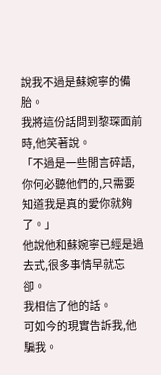說我不過是蘇婉寧的備胎。
我將這份話問到黎琛面前時,他笑著說。
「不過是一些閒言碎語,你何必聽他們的,只需要知道我是真的愛你就夠了。」
他說他和蘇婉寧已經是過去式,很多事情早就忘卻。
我相信了他的話。
可如今的現實告訴我,他騙我。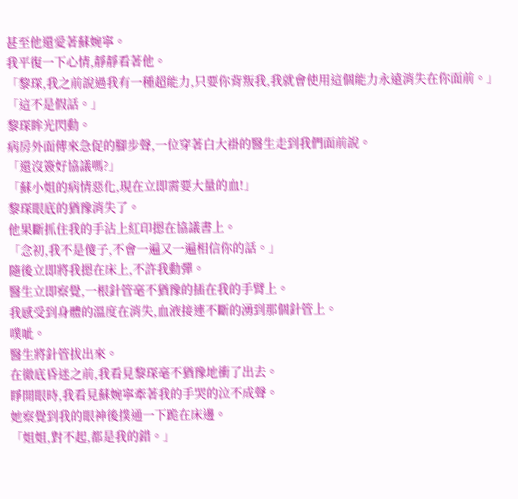甚至他還愛著蘇婉寧。
我平復一下心情,靜靜看著他。
「黎琛,我之前說過我有一種超能力,只要你背叛我,我就會使用這個能力永遠消失在你面前。」
「這不是假話。」
黎琛眸光閃動。
病房外面傳來急促的腳步聲,一位穿著白大褂的醫生走到我們面前說。
「還沒簽好協議嗎?」
「蘇小姐的病情惡化,現在立即需要大量的血!」
黎琛眼底的猶豫消失了。
他果斷抓住我的手沾上紅印摁在協議書上。
「念初,我不是傻子,不會一遍又一遍相信你的話。」
隨後立即將我摁在床上,不許我動彈。
醫生立即察覺,一根針管毫不猶豫的插在我的手臂上。
我感受到身體的溫度在消失,血液接連不斷的湧到那個針管上。
噗呲。
醫生將針管拔出來。
在徹底昏迷之前,我看見黎琛毫不猶豫地衝了出去。
睜開眼時,我看見蘇婉寧牽著我的手哭的泣不成聲。
她察覺到我的眼神後撲通一下跪在床邊。
「姐姐,對不起,都是我的錯。」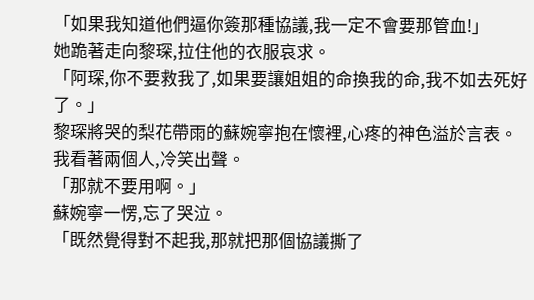「如果我知道他們逼你簽那種協議,我一定不會要那管血!」
她跪著走向黎琛,拉住他的衣服哀求。
「阿琛,你不要救我了,如果要讓姐姐的命換我的命,我不如去死好了。」
黎琛將哭的梨花帶雨的蘇婉寧抱在懷裡,心疼的神色溢於言表。
我看著兩個人,冷笑出聲。
「那就不要用啊。」
蘇婉寧一愣,忘了哭泣。
「既然覺得對不起我,那就把那個協議撕了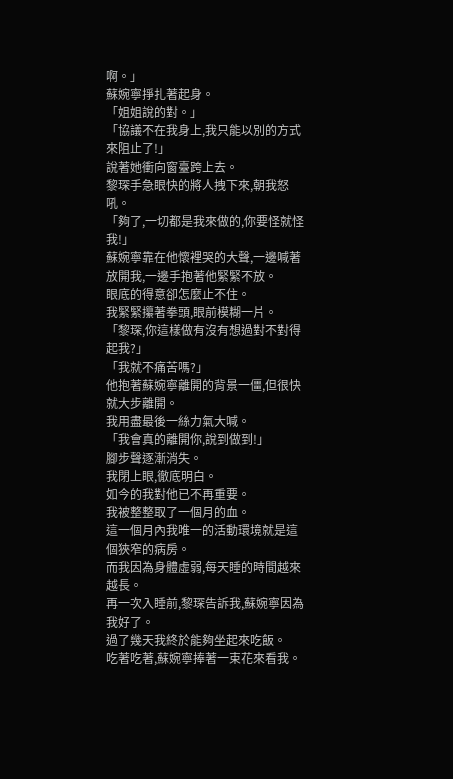啊。」
蘇婉寧掙扎著起身。
「姐姐說的對。」
「協議不在我身上,我只能以別的方式來阻止了!」
說著她衝向窗臺跨上去。
黎琛手急眼快的將人拽下來,朝我怒吼。
「夠了,一切都是我來做的,你要怪就怪我!」
蘇婉寧靠在他懷裡哭的大聲,一邊喊著放開我,一邊手抱著他緊緊不放。
眼底的得意卻怎麼止不住。
我緊緊攥著拳頭,眼前模糊一片。
「黎琛,你這樣做有沒有想過對不對得起我?」
「我就不痛苦嗎?」
他抱著蘇婉寧離開的背景一僵,但很快就大步離開。
我用盡最後一絲力氣大喊。
「我會真的離開你,說到做到!」
腳步聲逐漸消失。
我閉上眼,徹底明白。
如今的我對他已不再重要。
我被整整取了一個月的血。
這一個月內我唯一的活動環境就是這個狹窄的病房。
而我因為身體虛弱,每天睡的時間越來越長。
再一次入睡前,黎琛告訴我,蘇婉寧因為我好了。
過了幾天我終於能夠坐起來吃飯。
吃著吃著,蘇婉寧捧著一束花來看我。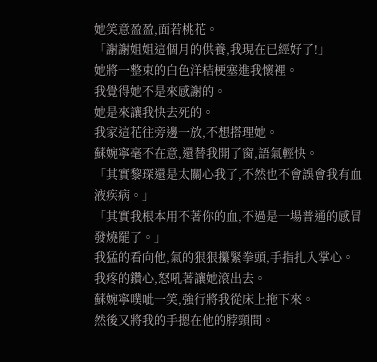她笑意盈盈,面若桃花。
「謝謝姐姐這個月的供養,我現在已經好了!」
她將一整束的白色洋桔梗塞進我懷裡。
我覺得她不是來感謝的。
她是來讓我快去死的。
我家這花往旁邊一放,不想搭理她。
蘇婉寧毫不在意,還替我開了窗,語氣輕快。
「其實黎琛還是太關心我了,不然也不會誤會我有血液疾病。」
「其實我根本用不著你的血,不過是一場普通的感冒發燒罷了。」
我猛的看向他,氣的狠狠攥緊拳頭,手指扎入掌心。
我疼的鑽心,怒吼著讓她滾出去。
蘇婉寧噗呲一笑,強行將我從床上拖下來。
然後又將我的手摁在他的脖頸間。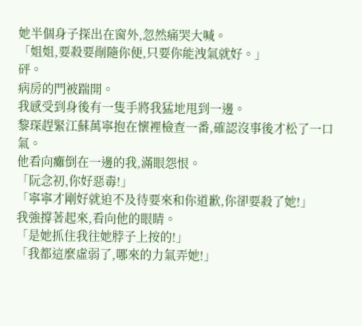她半個身子探出在窗外,忽然痛哭大喊。
「姐姐,要殺要剮隨你便,只要你能洩氣就好。」
砰。
病房的門被踹開。
我感受到身後有一隻手將我猛地甩到一邊。
黎琛趕緊江蘇萬寧抱在懷裡檢查一番,確認沒事後才松了一口氣。
他看向癱倒在一邊的我,滿眼怨恨。
「阮念初,你好惡毒!」
「寧寧才剛好就迫不及待要來和你道歉,你卻要殺了她!」
我強撐著起來,看向他的眼睛。
「是她抓住我往她脖子上按的!」
「我都這麼虛弱了,哪來的力氣弄她!」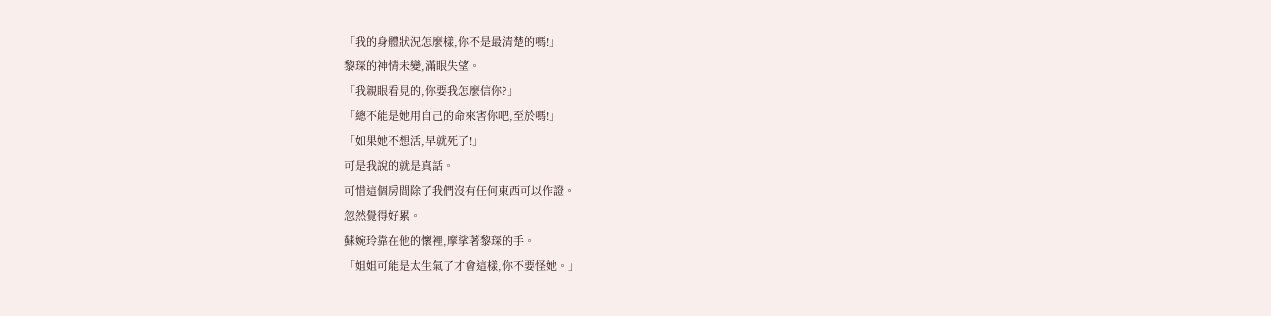「我的身體狀況怎麼樣,你不是最清楚的嗎!」
黎琛的神情未變,滿眼失望。
「我親眼看見的,你要我怎麼信你?」
「總不能是她用自己的命來害你吧,至於嗎!」
「如果她不想活,早就死了!」
可是我說的就是真話。
可惜這個房間除了我們沒有任何東西可以作證。
忽然覺得好累。
蘇婉玲靠在他的懷裡,摩挲著黎琛的手。
「姐姐可能是太生氣了才會這樣,你不要怪她。」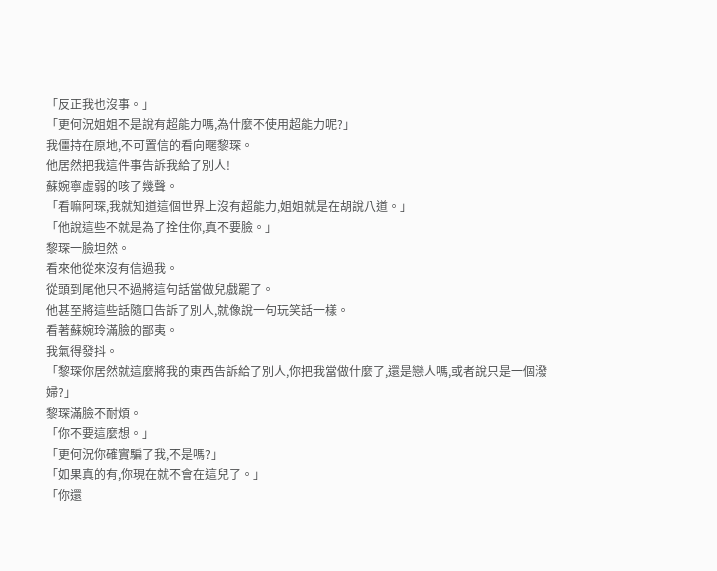「反正我也沒事。」
「更何況姐姐不是說有超能力嗎,為什麼不使用超能力呢?」
我僵持在原地,不可置信的看向暱黎琛。
他居然把我這件事告訴我給了別人!
蘇婉寧虛弱的咳了幾聲。
「看嘛阿琛,我就知道這個世界上沒有超能力,姐姐就是在胡說八道。」
「他說這些不就是為了拴住你,真不要臉。」
黎琛一臉坦然。
看來他從來沒有信過我。
從頭到尾他只不過將這句話當做兒戲罷了。
他甚至將這些話隨口告訴了別人,就像說一句玩笑話一樣。
看著蘇婉玲滿臉的鄙夷。
我氣得發抖。
「黎琛你居然就這麼將我的東西告訴給了別人,你把我當做什麼了,還是戀人嗎,或者說只是一個潑婦?」
黎琛滿臉不耐煩。
「你不要這麼想。」
「更何況你確實騙了我,不是嗎?」
「如果真的有,你現在就不會在這兒了。」
「你還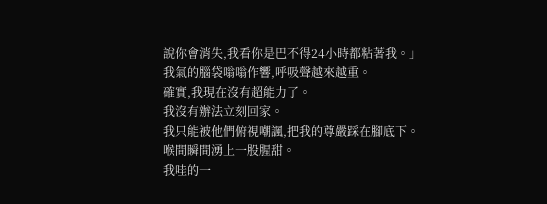說你會消失,我看你是巴不得24小時都粘著我。」
我氣的腦袋嗡嗡作響,呼吸聲越來越重。
確實,我現在沒有超能力了。
我沒有辦法立刻回家。
我只能被他們俯視嘲諷,把我的尊嚴踩在腳底下。
喉間瞬間湧上一股腥甜。
我哇的一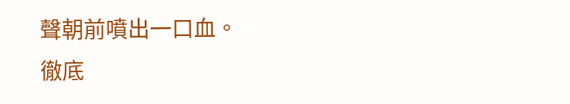聲朝前噴出一口血。
徹底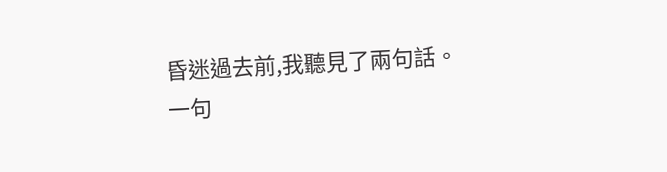昏迷過去前,我聽見了兩句話。
一句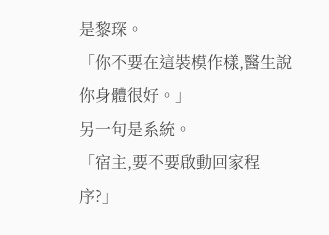是黎琛。
「你不要在這裝模作樣,醫生說你身體很好。」
另一句是系統。
「宿主,要不要啟動回家程序?」